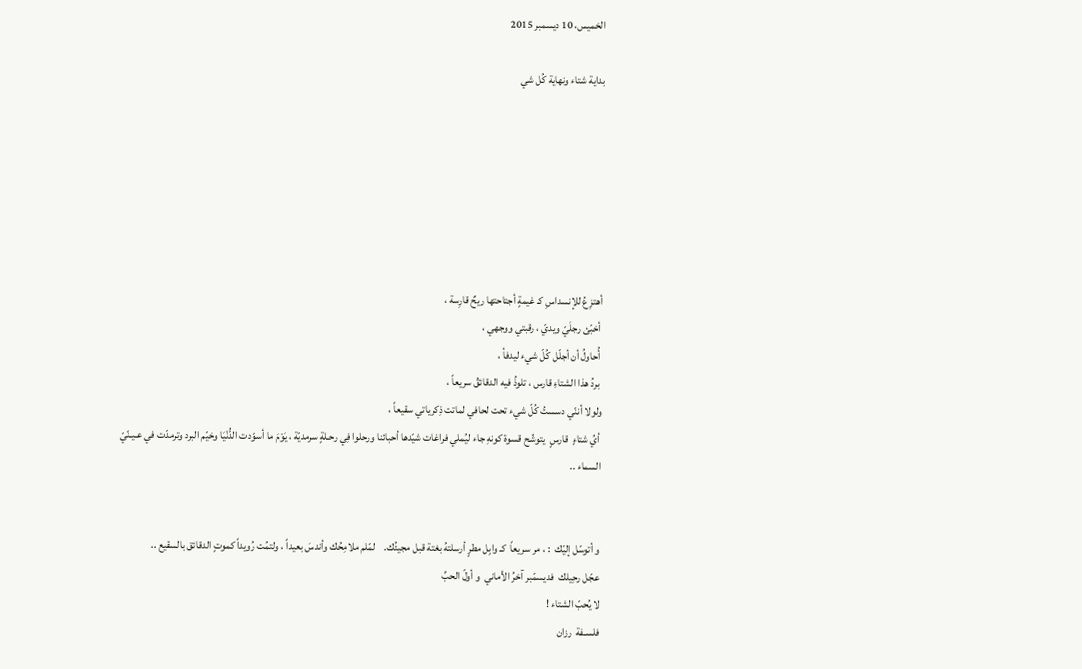الخميس، 10 ديسمبر 2015

بداية شتاء ونهاية كُل شي







أهتزِعُ للإنسداسِ كـ غيمةٍ أجتاحتها ريحٌ قارِسة ،
 أخبّئ رجلَيّ ويديّ ، رقبتي ووجهي ،
 أُحاولُ أن أجلّل كُلّ شيء ليدفأ ،
 بردُ هذا الشتاءِ قارس ، تلوذُ فيه الدقائقُ سريعاً ،
ولولا أننّي دسستُ كُلّ شيء تحت لحافي لماتت ذِكرياتي سقيعاً ،
 أيُ شتاءٍ  قارسٍ  يتوشّح قسوة كونهِ جاء ليُملي فراغات شيّدها أحبائنا ورحلوا فِي رحـلةٍ سرمديّة ، يَوْمَ ما أسوّدت الدُّنْيَا وخيّم البرد وترمدّت في عـيـنّيّ السماء ..


و أتوسّل إليّك  : ، مر سريعاً  كـ وابِل مطرٍ أرسلتهُ بغتة قبل مجيئُك.    لمّلم ملامِحُك وأندسَ بعيداً ، ولتمُت رُويداً كموتٍ الدقائق بالسقيع ..
عجّل رحِيلك  فديسمّبر آخرُ الأماني  و أولّ الحبِّ
لا يُحبّ الشتاء !
فلسـفة  رزان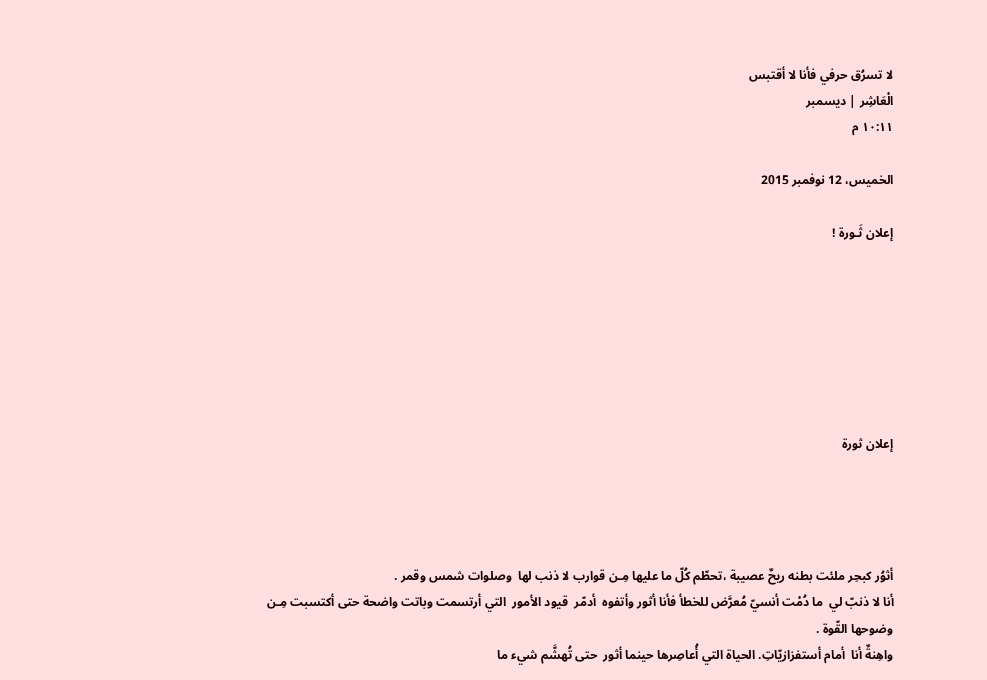لا تسرُق حرفي فأنا لا أقتبس
الْعَاشِر | ديسمبر
١٠:١١ م

الخميس، 12 نوفمبر 2015

إعلان ثَـورة !







إعلان ثورة




أثوُر كبحِر ملئت بطنه ريحٌ عصيبة ،تحطّم كُلّ ما عليها مِـن قوارب لا ذنب لها  وصلوات شمس وقمر .
أنا لا ذنبّ لي  ما دُمْت أنسيّ مُعرَّض للخطأ فأنا أثور وأتفوه  أدمّر  قيود الأمور  التي أرتسمت وباتت واضحة حتى أكتسبت مِـن وضوحها القّوة .
واهِنةٌ أنا  أمام أستفزازيّاتِ. الحياة التي أُعاصِرها حينما أثور  حتى تُهشَّم شيء ما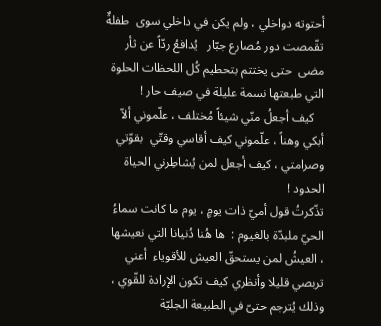أحتوته دواخلي ، ولم يكن في داخلي سوى  طفلةٌ تقّمصت دور مُصارع جبّار   يُدافعُ ردّاً عن ثأر مضى  حتى يختتم بتحطيم كُل اللحظات الحلوة التي طبعتها نسمة عليلة في صيف حار !
   كيف أجعلُ منّي شيئاً مُختلف ، علّموني ألاّ أبكي وهناً ، علّموني كيف أقاسي وقتّي  بقوّتي وصرامتي ، كيف أجعل لمن يُشاطِرني الحياة الحدود !
تذّكرتُ قول أميّ ذات يومٍ ، يوم ما كانت سماءُ الحيّ ملبدّة بالغيوم :  ها هُنا دُنيانا التي نعيشها ، العيشُ لمن يستحقّ العيش للأقوياء  أعني
تربصي قليلا وأنظري كيف تكون الإرادة للقّوي ، وذلك يُترجم حتىّ في الطبيعة الجليّة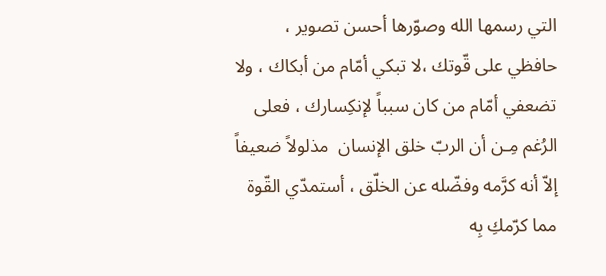التي رسمها الله وصوّرها أحسن تصوير ،
حافظي على قّوتك ،لا تبكي أمّام من أبكاك ، ولا تضعفي أمّام من كان سبباً لإنكِسارك ، فعلى الرُغم مِـن أن الربّ خلق الإنسان  مذلولاً ضعيفاً إلاّ أنه كرَّمه وفضّله عن الخلّق ، أستمدّي القّوة مما كرّمكِ بِه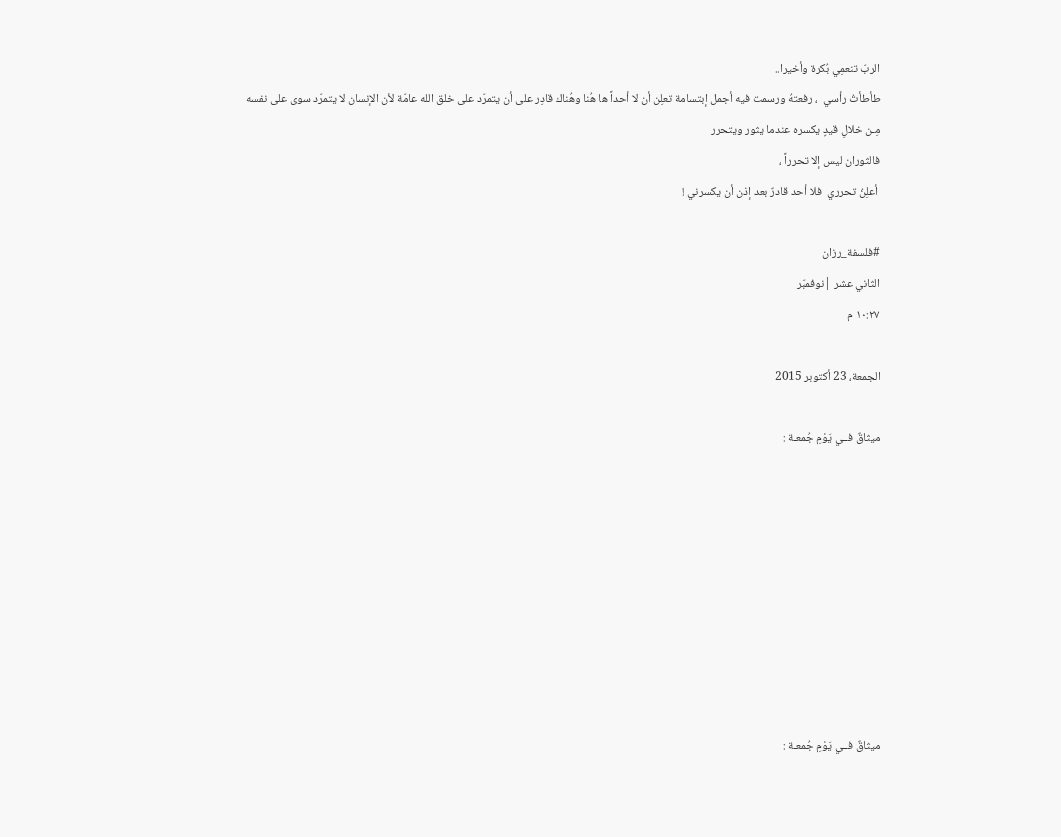الربّ تنعمِي بُكرة وأخيرا..
طأطأتُ رأسي  ، رفعتهُ ورسمت فيه أجمل إبتسامة تعلِن أن لا أحداً ها هُنا وهُناك قادِر على أن يتمرّد على خلق الله عامّة لأن الإنسان لا يتمرّد سوى على نفسه  مِـن خلالِ قيدٍ يكسره عندما يثور ويتحرر
فالثوران ليس إلا تحرراً ،
 أعلِنُ تحرري  فلا أحد قادرٌ بعد إذن أن يكسرني !

#فلسفة_رزان
الثاني عشر |نوفمبّر
١٠:٢٧ م

الجمعة، 23 أكتوبر 2015

ميثاقٌ فــي يَوْمِ جُمعـة :









ميثاقٌ فــي يَوْمِ جُمعـة :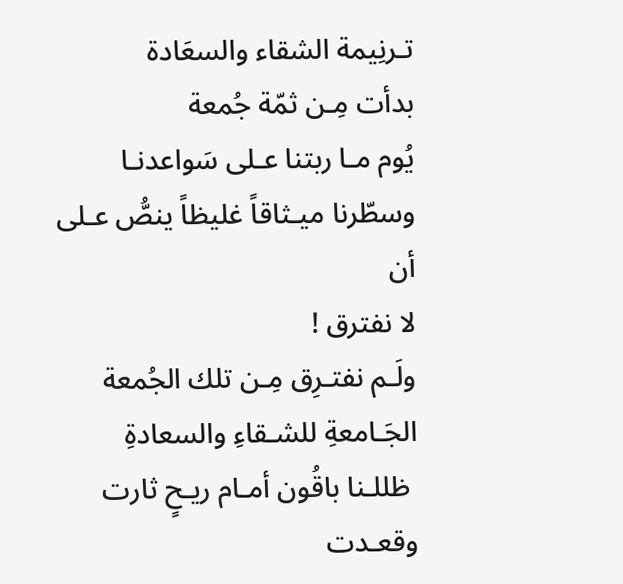تـرنِيمة الشقاء والسعَادة
بدأت مِـن ثمّة جُمعة
يُوم مـا ربتنا عـلى سَواعدنـا
وسطّرنا ميـثاقاً غليظاً ينصُّ عـلى أن
لا نفترق !
ولَـم نفتـرِق مِـن تلك الجُمعة
الجَـامعةِ للشـقاءِ والسعادةِ
 ظللـنا باقُون أمـام ريـحٍ ثارت وقعـدت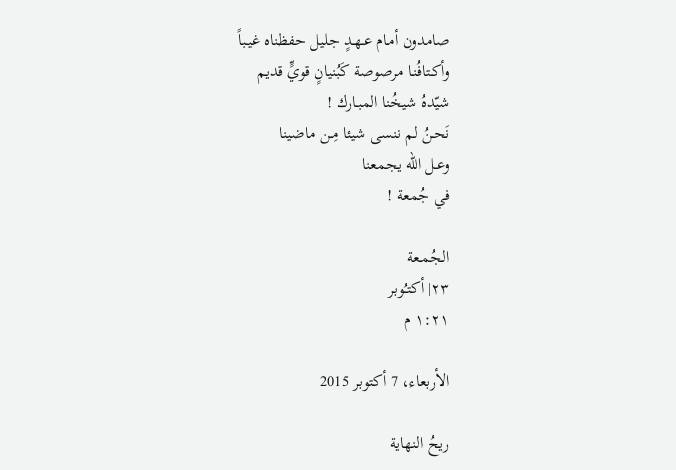صامدون أمـام عـهـدٍ جليل حفظناه غيـباً
وأكـتافُنـا مرصوصة كَبُنيانٍ قويٍّ قديم
شيّدهُ شيخُنا المبـارك !
نَحـنُ لم ننسى شيئا مِـن ماضينا
وعـل الله يجمعنا
في جُمعة !

الجُمـعة
٢٣| أكتـُوبر
١:٢١ م

الأربعاء، 7 أكتوبر 2015

ريحُ النهاية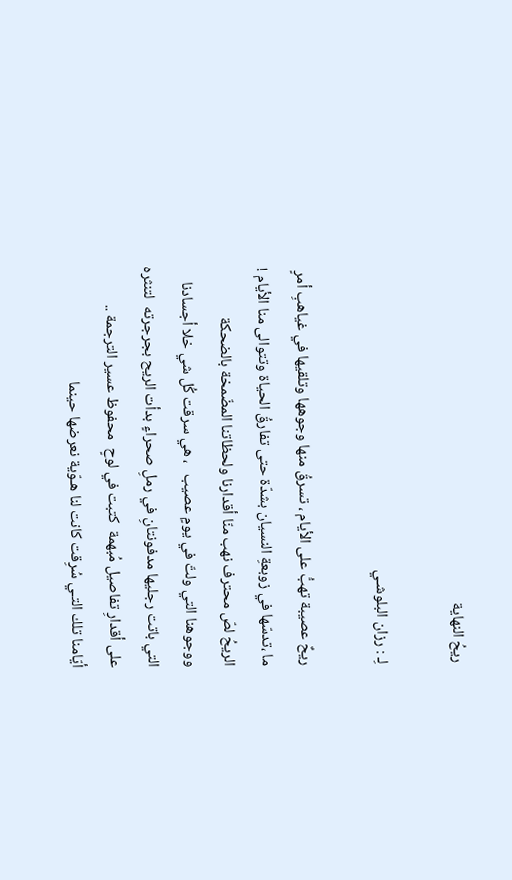ريحُ النهاية

لِـ : رزان البلوشـي

ريحٌ عصيبة تهبُّ على الأيام ، تسرقُ منها وجوهها وتلقيها في غياهبِ أمرٍ ما ،تدسّها في زوبعةِ النسيان بشدّة حتى تفارقُ الحياة وتتوالى منا الأيام !
الريحُ لصّ محترف نهب منّا أقدارنا ولحظاتنا المضّمخة بالضحكة  ووجوهنا التي ولتّ في يومٍ عصيب   ، هي سرقت كُل شي خلا أجسادنا التي باتت رجليها مدفونتانِ في رملِ صحراءٍ بدأت الريح بجرجرته  لتنثره على أقدارِ تفاصيل مُبهمة  كتبت في لوحٍ  محفوظ عسير الترجمة ..
أيّامنا تلك التـي سُرِقت كانت لنا هـوّية نعرضها حينما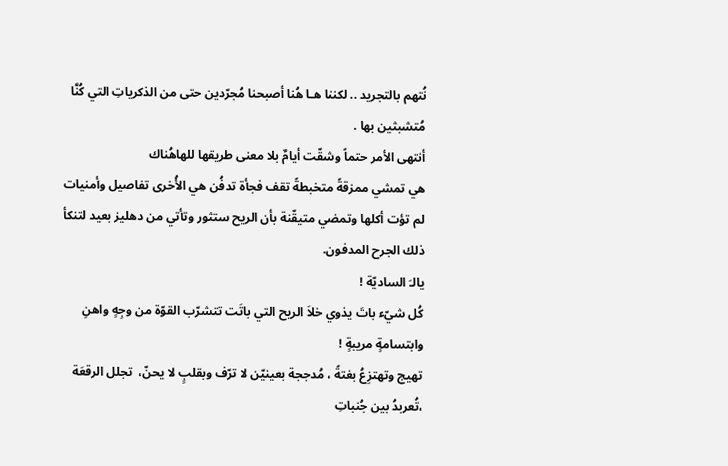نُتهم بالتجريد .. لكننا هـا هُنا أصبحنا مُجرّدين حتى من الذكرياتِ التي كُنَّا مُتشبثين بها .
أنتهى الأمر حتماً وشقّت أيامٌ بلا معنى طريقها للهاهُناك
هي تمشي ممزقةً متخبطةً تقف فجأة تدفُن هي الأُخرى تفاصيل وأمنيات لم تؤت أكلها وتمضي متيقّنة بأن الريح ستثور وتأتي من دهليز بعيد لتنكأ ذلك الجرح المدفون.
يالـَ الساديّة !
كُل شيّء باتَ يذوي خلاَ الريح التي باتَت تتشرّب القوّة من وجِهٍ واهنِ وابتسامةٍ مريبةٍ !
تهيج وتهتزِعُ بغتةً ، مُدججة بعينيّن لا ترّف وبقلبٍ لا يحنّ،  تجلل الرقعَة ،تُعربدُ بين جُنباتِ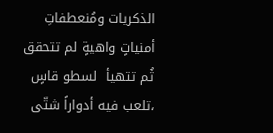الذكريات ومُنعطفاتِ أمنياتٍ واهيةٍ لم تتحقق  ثُم تتهيأ  لسطو قاسٍ ،تلعب فيه أدواراً شتّى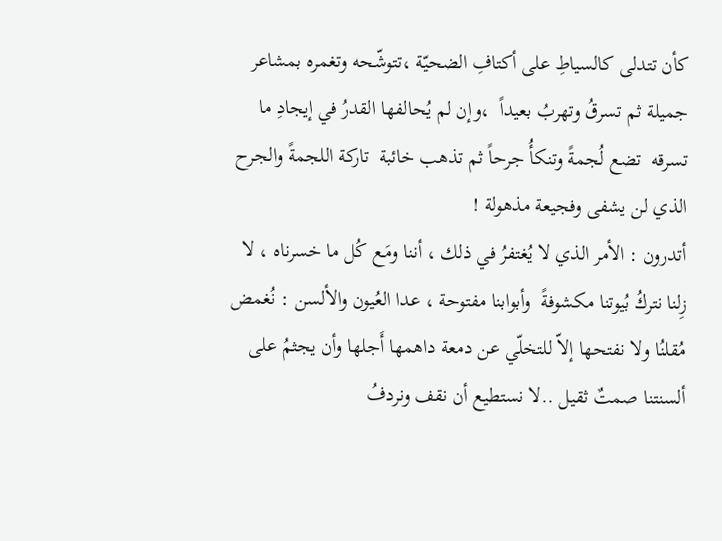كأن تتدلى كالسياطِ على أكتافِ الضحيّة ،تتوشّحه وتغمره بمشاعر جميلة ثم تسرقُ وتهربُ بعيداً  ،وإن لم يُحالفها القدرُ في إيجادِ ما تسرقه  تضع لُجمةً وتنكأُ جرحاً ثم تذهب خائبة  تاركة اللجمةً والجرح الذي لن يشفى وفجيعة مذهولة !
أتدرون : الأمر الذي لا يُغتفرُ في ذلك ، أننا ومَـع كُل ما خسرناه ، لا زِلنا نتركُ بُيوتنا مكشوفةً  وأبوابنا مفتوحة ، عدا العُيون والألسن : نُغمض مُقلنُا ولا نفتحها إلاّ للتخلّي عن دمعة داهمها أَجلها وأن يجثمُ على ألسنتنا صمتٌ ثقيل ..لا نستطيع أن نقف ونردفُ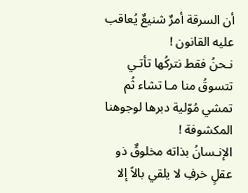أن السرقة أمرٌ شنيعٌ يُعاقب عليه القانون !
نـحنُ فقط نتركُها تأتـي تتسوقُ منا مـا تشاء ثُم تمشي مُوّلية دبرها لوجوهنا المكشوفة !
الإنـسانُ بذاته مخلوقٌ ذو عقلٍ خرفِ لا يلقي بالاً إلا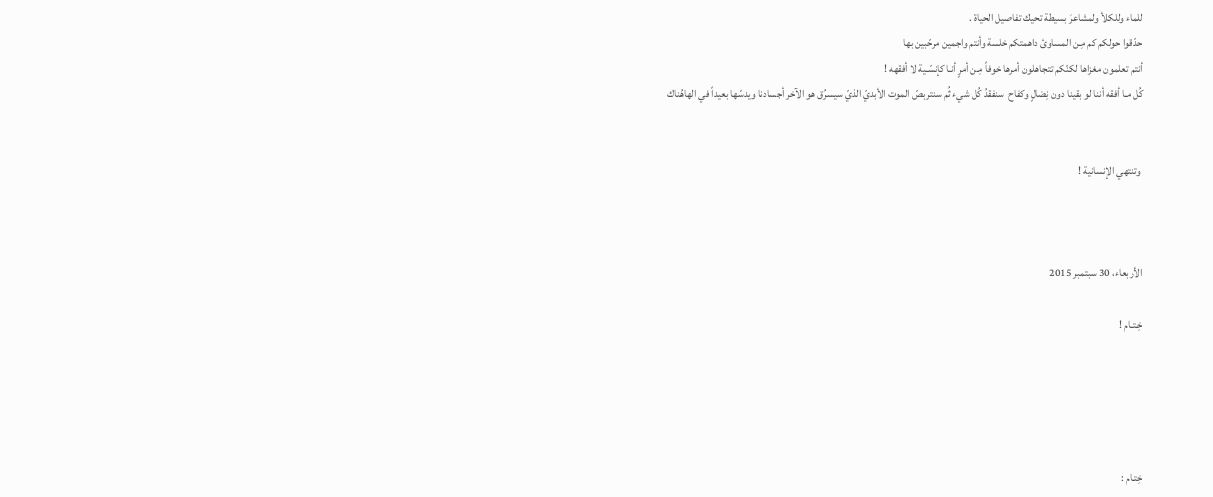للماء وللكلأ ولمشاعرَ بسيطة تحيك تفاصيل الحياة .
حدّقوا حولكم كم مِـن المساوئ داهمتكم خلسة وأنتم واجمين مرحّبين بها
أنتم تعلمون مغزاها لكنّكم تتجاهلون أمرها خوفاً مِـن أمرٍ أنـا كإنسّـية لا أفقهه !
كُل مـا أفقه أننا لو بقينا دون نِضالٍ وكفاح  سنفقدُ كُل شيء ثُم سنتربصّ الموت الأبديّ الذيّ سيسرُق هو الآخر أجسادنا ويدسّها بعيداً في الهاهُناك


 وتنتهي الإنسانية !



الأربعاء، 30 سبتمبر 2015

خِـتـام !





خِتـام :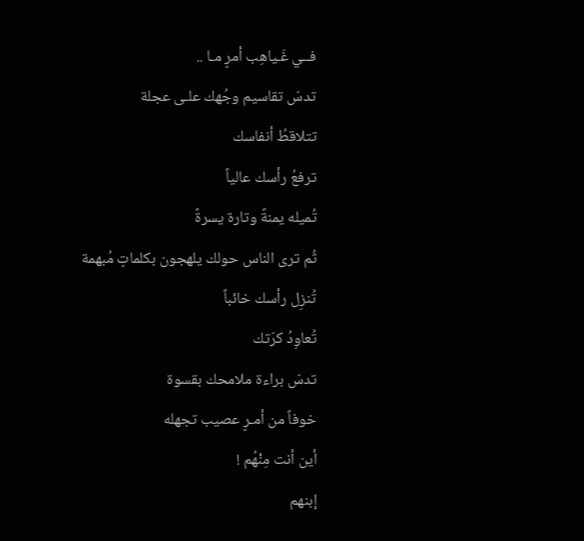فــي غَـياهِب أمرٍ مـا ..
تدسّ تقاسيم وجُهك علـى عجلة
تتلاقطُ أنفاسك
ترفعُ رأسك عالياً
تُميله يمنةً وتارة يسرةً
ثُم ترى الناس حولك يلهجون بكلماتٍ مُبهمة
تُنزِل رأسك خائباً
تُعاوِدُ كرّتك
تدسّ براءة ملامحك بقسوة
خوفاً من أمـرٍ عصيب تجهله
أين أنت مِنْهُم !
إبنهم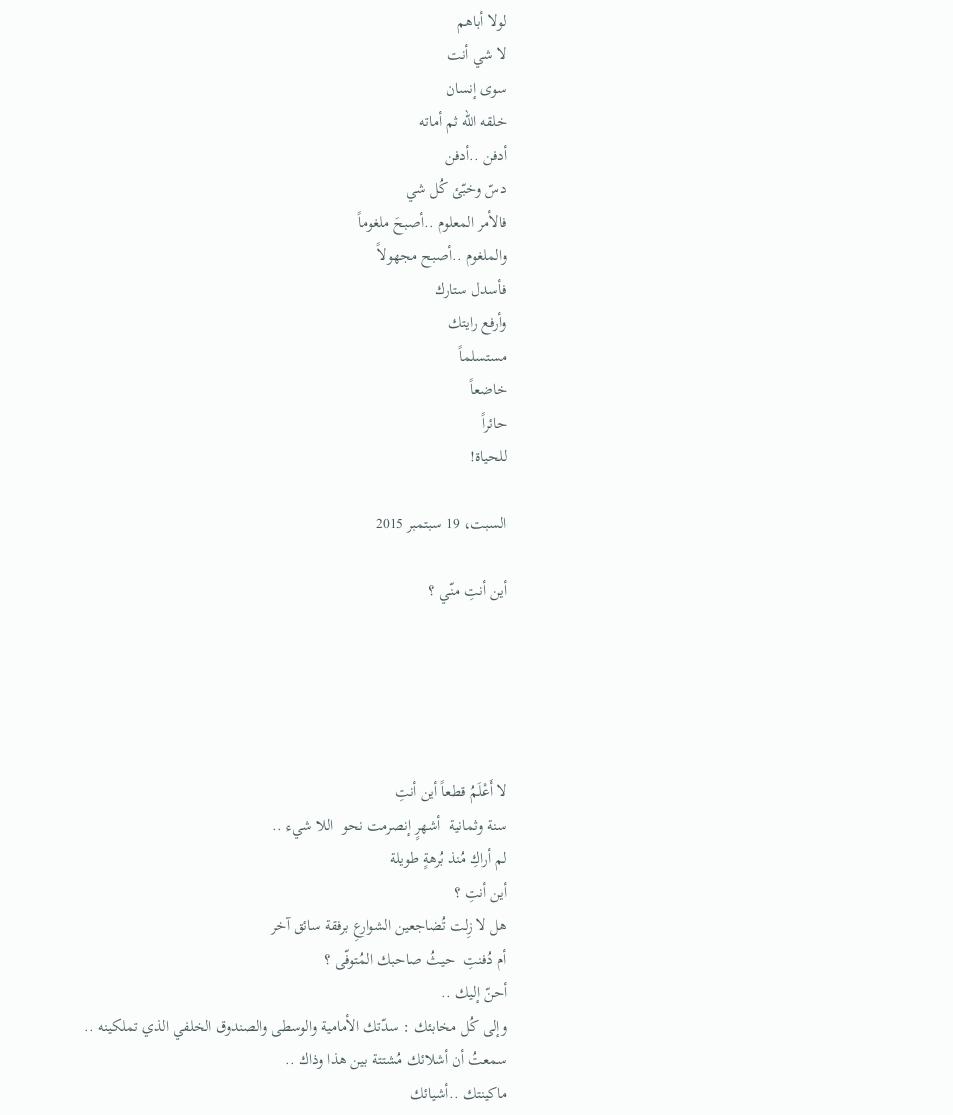لولا أباهم
لا شي أنت
سوى إنسان
خلقه الله ثم أماته
أدفن ..أدفن
دسّ وخبّئ كُل شي
فالأمر المعلوم ..أصبحَ ملغوماً
والملغوم ..أصبح مجهولاً
فأسدل ستارك
وأرفع رايتك
مستسلماً
خاضعاً
حائراً
للحياة!

السبت، 19 سبتمبر 2015

أين أنتِ منّـي ؟





لا أَعْلَمُ قطعاً أين أنتِ
سنة وثمانية  أشهرٍ إنصرمت نحو  اللا شيء ..
لم أراكِ مُنذ بُرهةٍ طويلة
أين أنتِ ؟
هل لا زِلت تُضاجعين الشوارعِ برفقة سائق آخر
أم دُفنتِ  حيثُ صاحبك المُتوفّى ؟
أحنّ إليك ..
وإلى كُل مخابئك : سدّتك الأمامية والوسطى والصندوق الخلفي الذي تملكينه ..
سمعتُ أن أشلائك مُشتتة بين هذا وذاك ..
ماكينتك ..أشيائك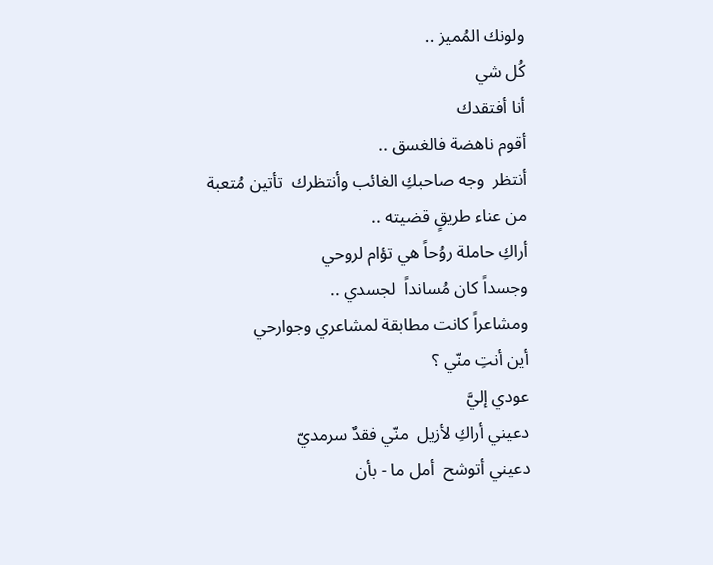ولونك المُميز ..
كُل شي
أنا أفتقدك
أقوم ناهضة فالغسق ..
أنتظر  وجه صاحبكِ الغائب وأنتظرك  تأتين مُتعبة من عناء طريقٍ قضيته ..
أراكِ حاملة روُحاً هي تؤام لروحي
وجسداً كان مُسانداً  لجسدي ..
ومشاعراً كانت مطابقة لمشاعري وجوارحي
أين أنتِ منّي ؟
عودي إليَّ
دعيني أراكِ لأزيل  منّي فقدٌ سرمديّ
دعيني أتوشح  أمل ما - بأن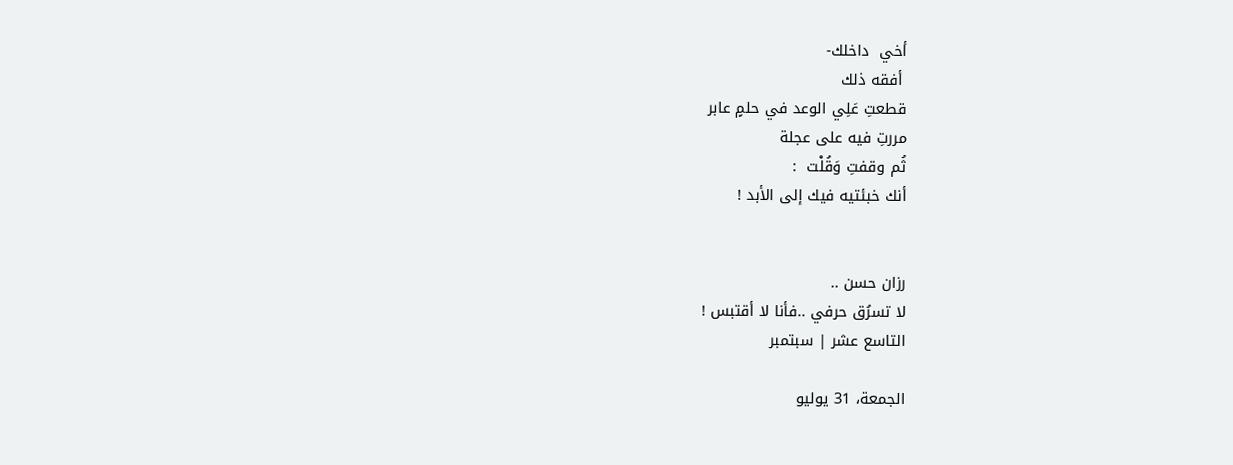أخي  داخلك-
 أفقه ذلك
قطعتِ عَلِي الوعد في حلمٍ عابر
مررتِ فيه على عجلة
ثُم وقفتِ وَقُلْت  :
أنك خبئتيه فيك إلى الأبد !


رزان حسن ..
لا تسرُق حرفي ..فأنا لا أقتبس !
التاسع عشر | سبتمبر

الجمعة، 31 يوليو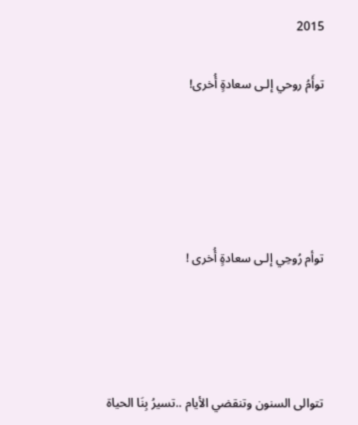2015

توأَمُ روحي إلـى سعادةٍ أُخرى!





توأم رُوحِي إلـى سعادةٍ أُخرى !




تتوالى السنون وتنقضي الأيام ..تسيرُ بِنَا الحياة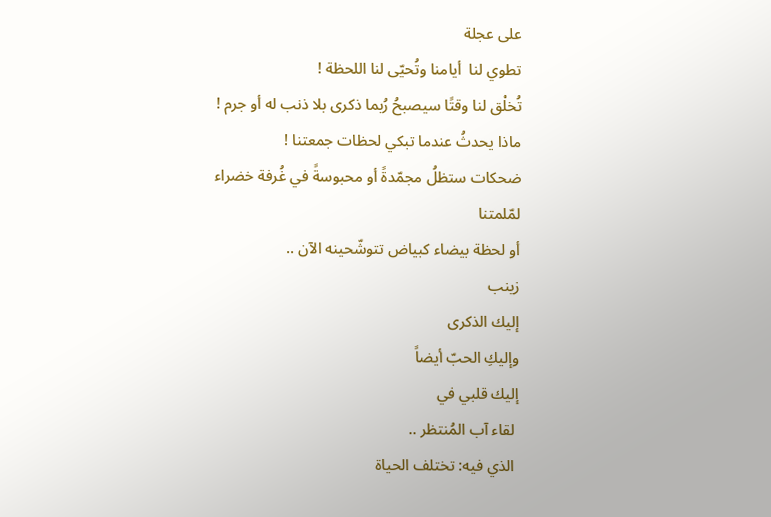على عجلة
تطوي لنا  أيامنا وتُحيّى لنا اللحظة !
تُخلْق لنا وقتًا سيصبحُ رُبما ذكرى بلا ذنب له أو جرم !
ماذا يحدثُ عندما تبكي لحظات جمعتنا !
ضحكات ستظلُ مجمّدةً أو محبوسةً في غُرفة خضراء
لمّلمتنا
أو لحظة بيضاء كبياض تتوشّحينه الآن ..
زينب
إليك الذكرى
وإليكِ الحبّ أيضاً
إليك قلبي في
 لقاء آب المُنتظر ..
 الذي فيه: تختلف الحياة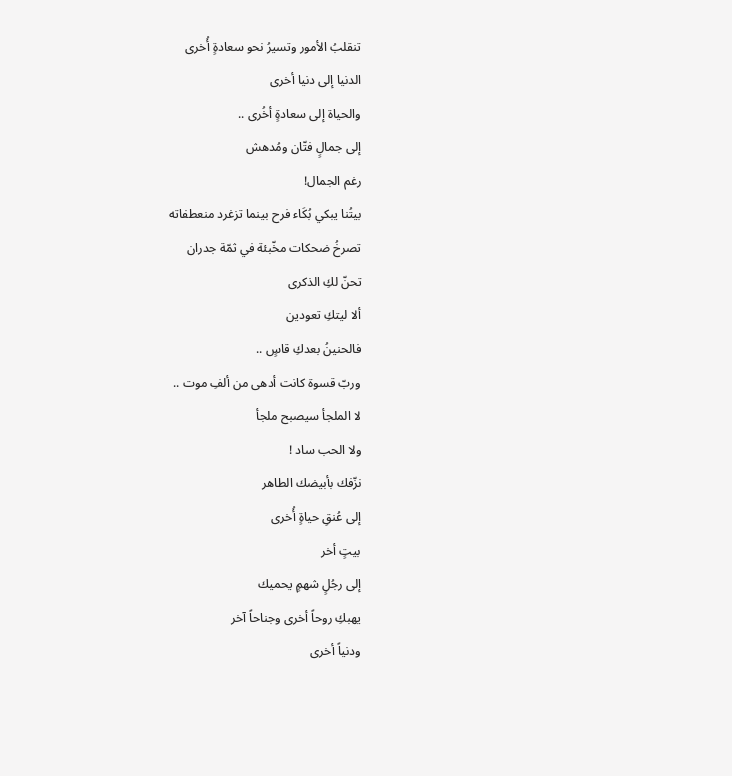تنقلبُ الأمور وتسيرُ نحو سعادةٍ أُخرى
الدنيا إلى دنيا أخرى
والحياة إلى سعادةٍ أخُرى ..
إلى جمالٍ فتّان ومُدهش
رغم الجمال!
بيتُنا يبكي بُكَاء فرح بينما تزغرد منعطفاته
تصرخُ ضحكات مخّبئة في ثمّة جدران
تحنّ لكِ الذكرى
ألا ليتكِ تعودين
فالحنينُ بعدكِ قاسٍ ..
وربّ قسوة كانت أدهى من ألفِ موت ..
لا الملجأ سيصبح ملجأ
ولا الحب ساد !
نزّفك بأبيضك الطاهر
إلى عُنقِ حياةٍ أُخرى
بيتٍ أخر
إلى رجُلٍ شهمٍ يحميك
يهبكِ روحاً أخرى وجناحاً آخر
ودنياً أخرى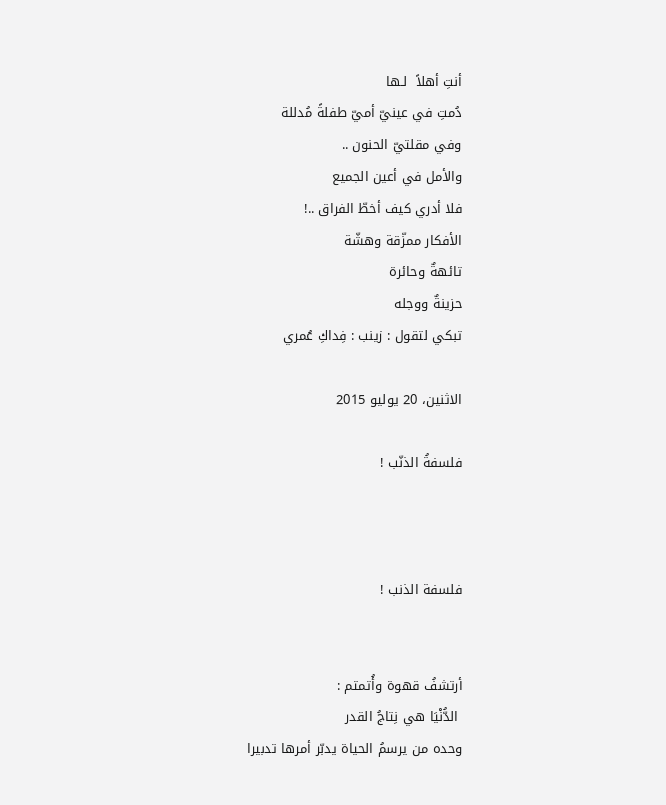أنتِ أهلاً  لـها
دُمتِ في عينيّ أميّ طفلةً مُدللة
وفي مقلتيّ الحنون ..
والأمل في أعين الجميع
فلا أدري كيف أخطّ الفراق ..!
الأفكار ممزّقة وهشّة
تائهةٌ وحائرة
حزينةٌ ووجله
تبكي لتقول : زينب : فِداكِ عُمري

الاثنين، 20 يوليو 2015

فلسفةُ الذنّب !



فلسفة الذنب !


أرتشفُ قهوة وأُتمتم :
 الدُّنْيَا هي نِتاجُ القدر
وحده من يرسمُ الحياة يدبّر أمرها تدبيرا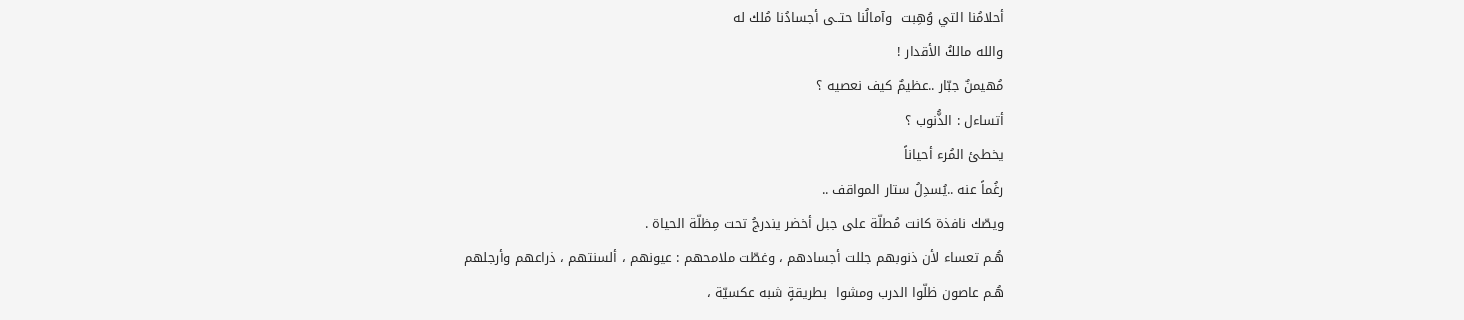أحلامُنا التي وُهِبت  وآمالُنا حتــى أجسادُنا مُلك له
والله مالكُ الأقدار !
مُهيمنٌ جبّار ..عظيمٌ كيف نعصيه ؟
أتساءل : الذُّنوب ؟
يخطئ المُرء أحياناً
رغُماً عنه ..يُسدِلُ ستار المواقف ..
ويصّك نافذة كانت مُطلّة على جبل أخضر يندرجُ تحت مِظلّة الحياة .
هُـم تعساء لأن ذنوبهم جللت أجسادهم ، وغطّت ملامحهم : عيونهم ، ألسنتهم ، ذراعهم وأرجلهم
هُـم عاصون ظلّوا الدرب ومشوا  بطريقةٍ شبه عكسيّة ،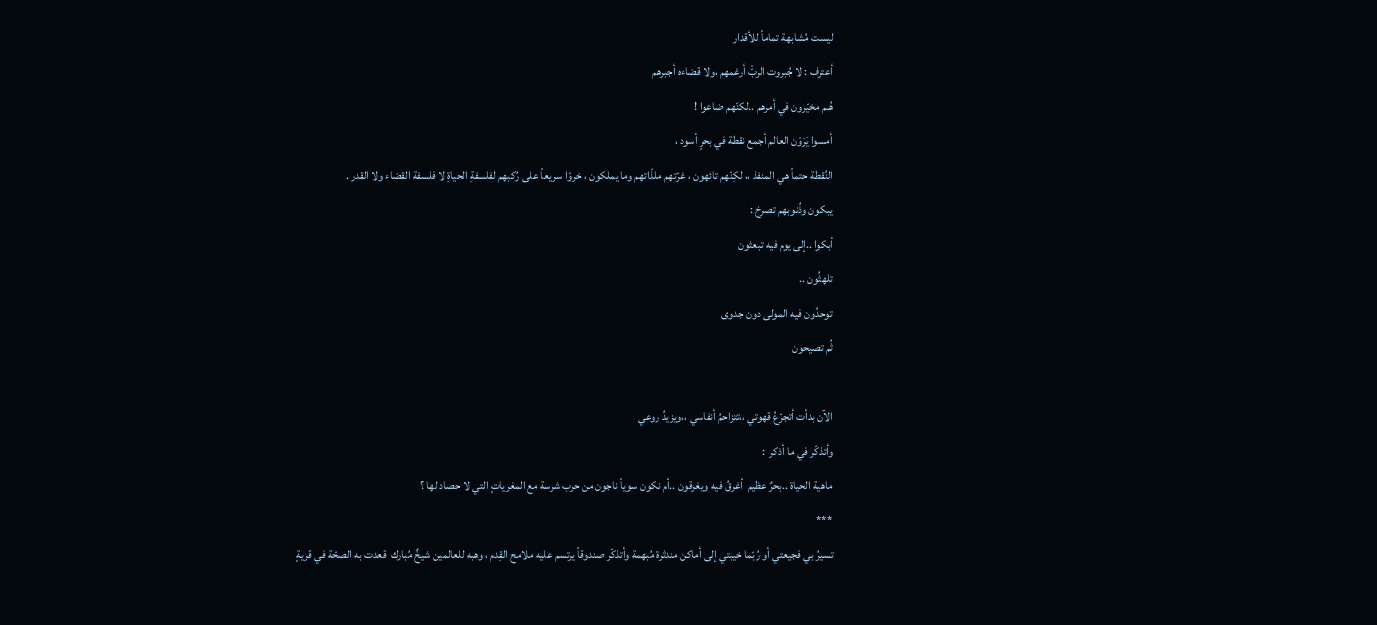ليست مُشابهة تماماً للأقدار
أعترف : لا جُبروت الربّْ أرغمهم ،ولا قضاءه أجبرهم
هُـم مخيّرون في أمرهم ..لكنّهم ضاعوا !
أمسوا يَرَوْن العالم أجمع نقطة في بحرٍ أسود ،
النُقطة حتماً هي المنفذ ،، لكِنّهم تائهون ، غرّتهم ملذّاتهم وما يملكون ، خروّا سريعاً على رُكبهم لفلسفةِ الحياةِ لا فلسفة القضاء ولا القدر .
يبكون وذُنوبهم تصرخ :
أبكوا ..إلى يوم فيه تبعثون
تلهثُون ..
توحدُون فيه المولى دون جدوى
ثُم تصيحون

الآن بدأت أتجرّعُ قهوتي ،،تتزاحمُ أنفاسي ،،ويزيدُ روعي
وأتذكّر في ما أذكر  :
ماهية الحياة ..بحرٌ عظيم  أغرقُ فيه ويغرقون ..أم نكون سوياً ناجون من حرب شرسة مع المغرياتٍ التي لا حصاد لها ؟
***
تسيرُ بي فجيعتي أو رُبّما خيبتي إلى أماكن مندثرة مُبهمة وأتذكّر صندوقاً يرتسم عليه ملامح القِدم ، وهبه للعالمين شيخٌ مُبارك  قعدت به الصحّة في قريةٍ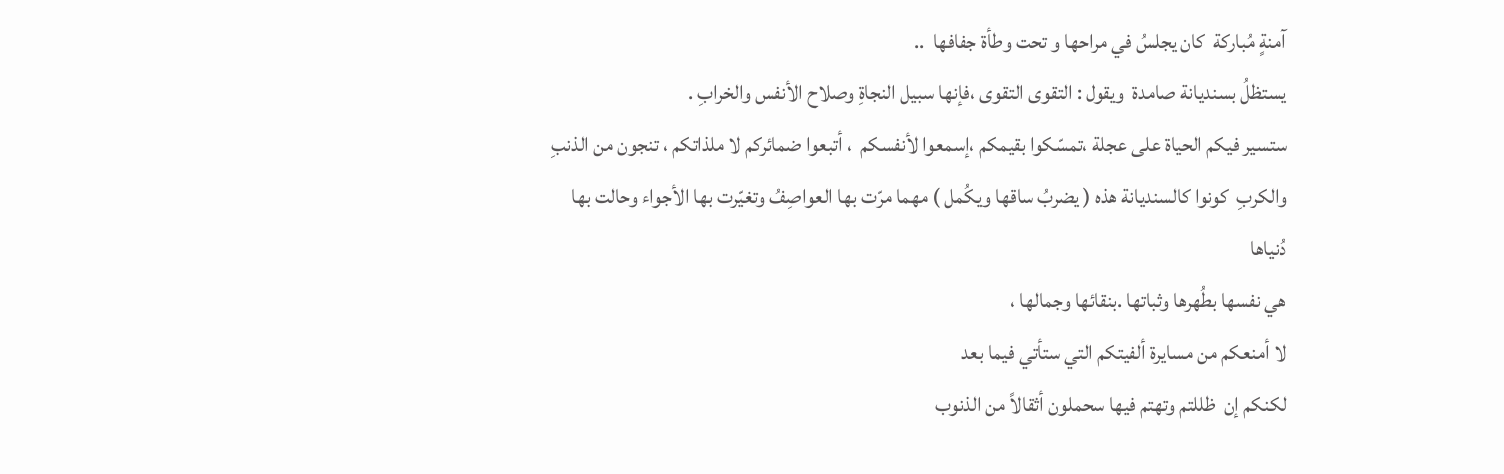آمنةٍ مُباركة  كان يجلسُ في مراحها و تحت وطأة جفافها  ..
يستظلُ بسنديانة صامدة  ويقول : التقوى التقوى ،فإنها سبيل النجاةِ وصلاح الأنفس والخرابِ .
ستسير فيكم الحياة على عجلة ،تمسّكوا بقيمكم ،إسمعوا لأنفسكم  ، أتبعوا ضمائركم لا ملذاتكم ، تنجون من الذنبِ والكربِ  كونوا كالسنديانة هذه ( يضربُ ساقها ويكُمل ) مهما مرّت بها العواصِفُ وتغيّرت بها الأجواء وحالت بها دُنياها
هي نفسها بطُهرها وثباتها .بنقائها وجمالها ،
لا أمنعكم من مسايرة ألفيتكم التي ستأتي فيما بعد
لكنكم إن  ظللتم وتهتم فيها سحملون أثقالاً من الذنوب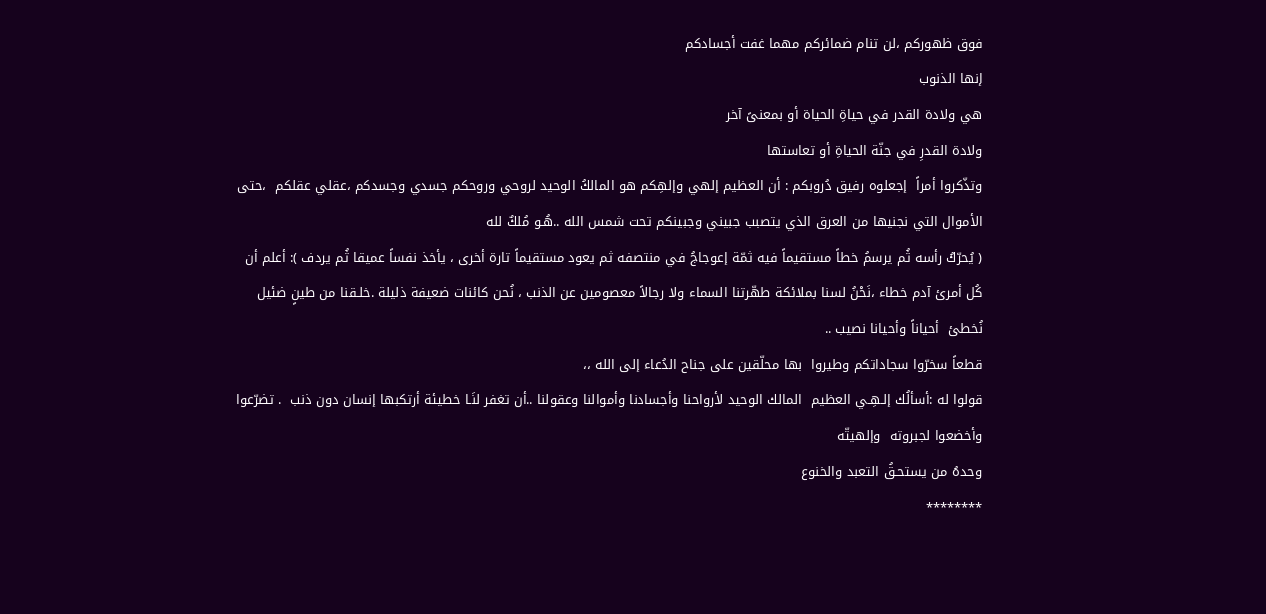فوق ظهوركم ،لن تنام ضمائركم مهما غفت أجسادكم
إنها الذنوب
هي ولادة القدر في حياةِ الحياة أو بمعنىً آخر
ولادة القدرِ في جنّة الحياةِ أو تعاستها
وتذّكروا أمراً  إجعلوه رفيق دُروبكم : أن العظيم إلهي وإلهِكم هو المالكُ الوحيد لروحي وروحكم جسدي وجسدكم ،عقلي عقلكم  ،حتى الأموال التي نجنيها من العرق الذي يتصبب جبيني وجبينكم تحت شمس الله ..هُـو مُلكٌ لله
( يُحرّكُ رأسه ثُم يرسمُ خطاً مستقيماً فيه ثمّة إعوجاجُ في منتصفه ثم يعود مستقيماً تارة أخرى ، يأخذ نفساً عميقا ثُم يردف ): أعلم أن كُل أمرئ آدم خطاء ،نَحْنُ لسنا بملائكة طهّرتنا السماء ولا رجالاً معصومين عن الذنب ، نُحن كائنات ضعيفة ذليلة .خلـقنا من طينٍ ضئيل نُخطئ  أحياناً وأحيانا نصيب ..
قطعاً سخرّوا سجاداتكم وطيروا  بها محلّقين على جناح الدُعاء إلى الله ،،
قولوا له :أسألُك إلـهِـي العظيم  المالك الوحيد لأرواحنا وأجسادنا وأموالنا وعقولنا ..أن تغفر لنَـا خطيئة أرتكبها إنسان دون ذنب  . تضرّعوا وأخضعوا لجبروته  وإلهيتّه
وحدهُ من يستحـقُ التعبد والخنوع
********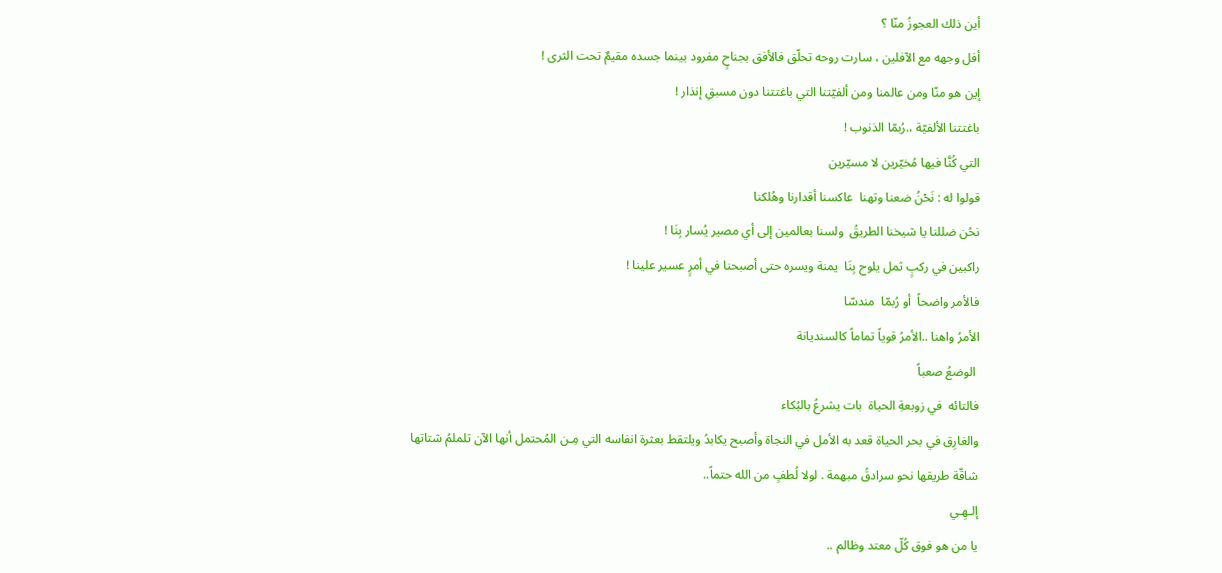أين ذلك العجوزُ منّا ؟
أفل وجهه مع الآفلين ، سارت روحه تحلّق فالأفق بجناحٍ مفرود بينما جسده مقيمٌ تحت الثرى !
إين هو منّا ومن عالمنا ومن ألفيّتنا التي باغتتنا دون مسبقِ إنذار !
باغتتنا الألفيّة ،.رُبمّا الذنوب !
التي كُنَّا فيها مُخيّرين لا مسيّرين
قولوا له : نَحْنُ ضعنا وتهنا  عاكسنا أقدارنا وهُلكنا
نحُن ضللنا يا شيخنا الطريقُ  ولسنا بعالمين إلى أي مصير يُسار بِنَا !
راكبين في ركبٍ ثمل يلوح بِنَا  يمنة ويسره حتى أصبحنا في أمرٍ عسير علينا !
فالأمر واضحاً  أو رُبمّا  مندسّا
الأمرُ واهنا ..الأمرُ قوياً تماماً كالسنديانة
 الوضعُ صعباً
فالتائه  في زوبعةِ الحياة  بات يشرعُ بالبُكاء
والغارِق في بحر الحياة قعد به الأمل في النجاة وأصبح يكابدُ ويلتقط بعثرة انفاسه التي مِـن المُحتمل أنها الآن تلملمُ شتاتها شاقّة طريقها نحو سرادقُ مبهمة . لولا لُطفٍ من الله حتماً..
إلـهِـي
يا من هو فوق كُلّ معتد وظالم ..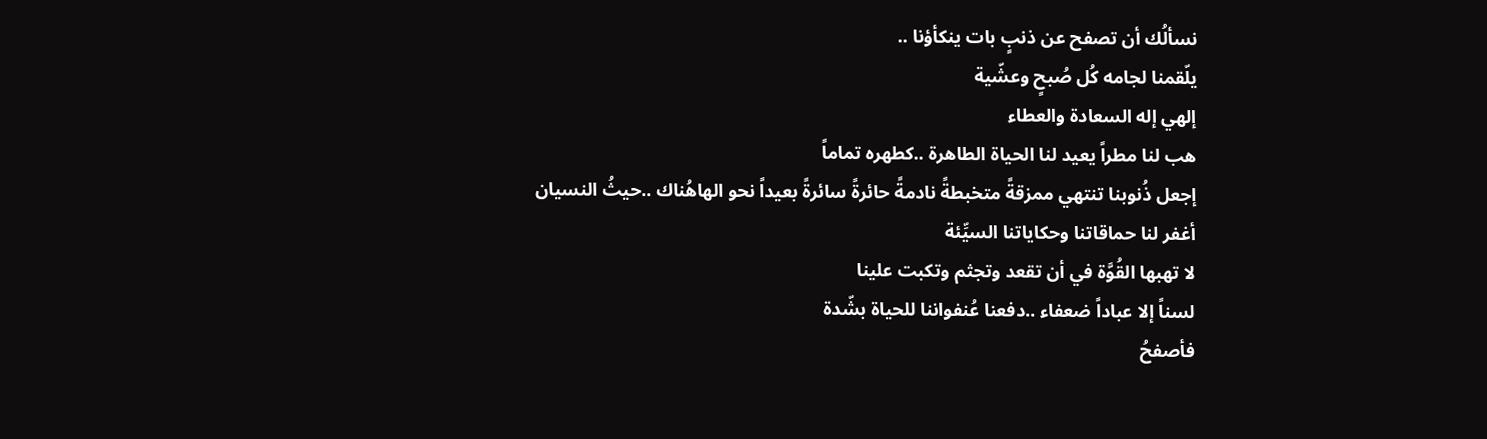نسألُك أن تصفح عن ذنبٍ بات ينكأؤنا ..
يلّقمنا لجامه كُل صُبحٍ وعشّية
إلهي إله السعادة والعطاء
هب لنا مطراً يعيد لنا الحياة الطاهرة ..كطهره تماماً
إجعل ذُنوبنا تنتهي ممزقةً متخبطةً نادمةً حائرةً سائرةً بعيداً نحو الهاهُناك ..حيثُ النسيان
أغفر لنا حماقاتنا وحكاياتنا السيِّئة
لا تهبها القُوَّة في أن تقعد وتجثم وتكبت علينا
لسناً إلا عباداً ضعفاء ..دفعنا عُنفواننا للحياة بشّدة
فأصفحُ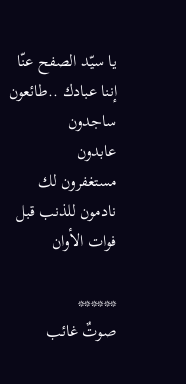يا سيّد الصفح عنّا
إننا عبادك ..طائعون
ساجدون
عابدون
مستغفرون لك
نادمون للذنب قبل فوات الأوان

******
صوتٌ غائب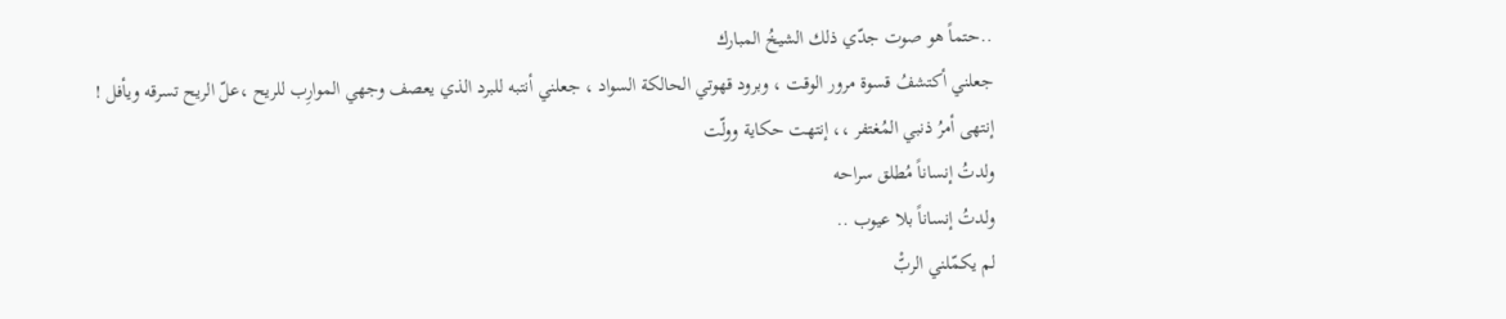..حتماً هو صوت جدّي ذلك الشيخُ المبارك
جعلني أكتشفُ قسوة مرور الوقت ، وبرود قهوتي الحالكة السواد ، جعلني أنتبه للبرد الذي يعصف وجهي الموارِب للريح ،علّ الريح تسرقه ويأفل !
إنتهى أمرُ ذنبي المُغتفر ،، إنتهت حكاية وولّت
ولدتُ إنساناً مُطلق سراحه
ولدتُ إنساناً بلا عيوب ..
لم يكمّلني الربّْ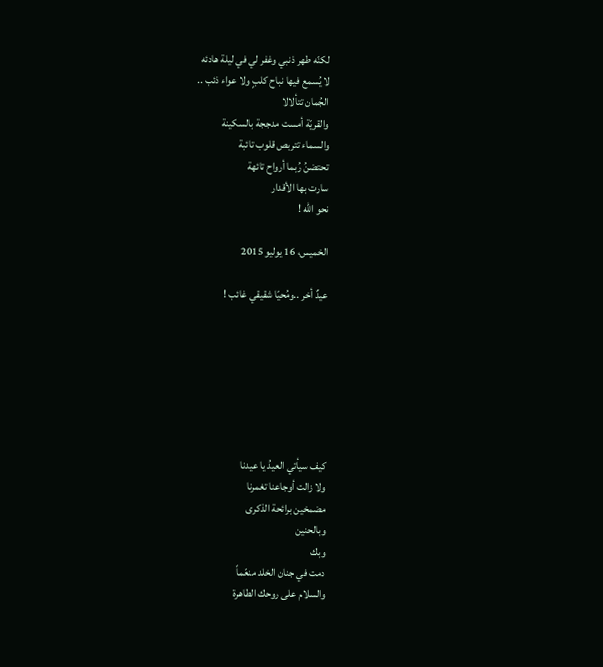لكنّه طهر ذنبي وغفر لي في ليلة هادئه
لا يُسمع فيها نباح كلبٍ ولا عواء ذئب ..
الجُمان تتألالا
والقريّة أمست مدججة بالسكينة
والسماء تتربص قلوب تائبة
تحتضنُ رُبما أرواح تائهة
سارت بها الأقدار
نحو الله !

الخميس، 16 يوليو 2015

عيدٌ أخر ..ومُحيّا شقيقي غائب !







كيف سيأتي العيدُ يا عيدنا
ولا زالت أوجاعنا تغمرنا
مضمخين برائحة الذكرى
وبالحنين
وبك
دمت في جنان الخلد منعّماً
والسلام على روحك الطاهرة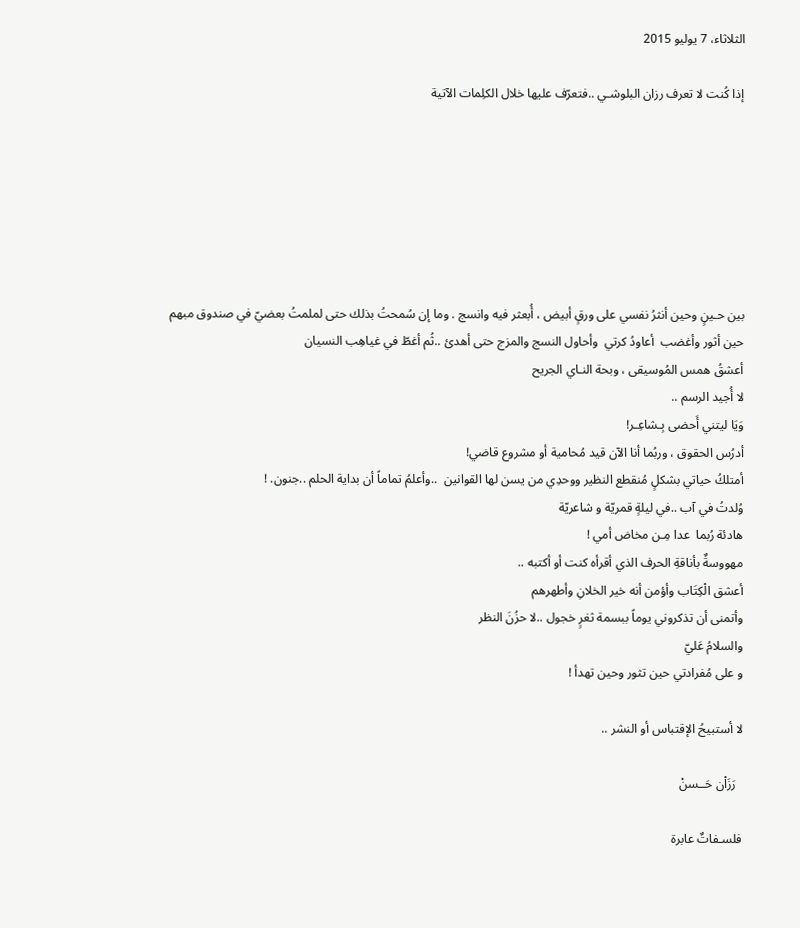الثلاثاء، 7 يوليو 2015

إذا كُنت لا تعرف رزان البلوشـي ..فتعرّف عليها خلال الكلِمات الآتية







بين حـينٍ وحين أنثرُ نفسي على ورقٍ أبيض ، أُبعثر فيه وانسج . وما إن سُمحتُ بذلك حتى لملمتُ بعضيّ في صندوق مبهم
حين أثور وأغضب  أعاودُ كرتي  وأحاول النسج والمزج حتى أهدئ ..ثُم أغطّ في غياهِب النسيان
أعشقُ همس المُوسيقى ، وبحة النـاي الجريح
لا أُجيد الرسم ..
وَيَا ليتني أَحضى بِـشاعِـر!
أدرُس الحقوق ، وربُما أنا الآن قيد مُحامية أو مشروع قاضي!
أمتلكُ حياتي بشكلٍ مُنقطع النظير ووحدِي من يسن لها القوانين  ..وأعلمُ تماماً أن بداية الحلم ..جنون. !
وُلدتُ في آب ..في ليلةٍ قمريّة و شاعريّة
هادئة رُبما  عدا مِـن مخاض أمي !
مهووسةٌ بأناقةِ الحرف الذي أقرأه كنت أو أكتبه ..
أعشق الْكِتَاب وأؤمن أنه خير الخلانِ وأطهرهم
وأتمنى أن تذكروني يوماً ببسمة ثغرٍ خجول ..لا حزُنَ النظر
والسلامُ عَليّ
و على مُفرادتي حين تثور وحين تهدأ !

لا أستبيحُ الإقتباس أو النشر ..

  رَزَاْن حَــسنْ

فلسـفاتٌ عابرة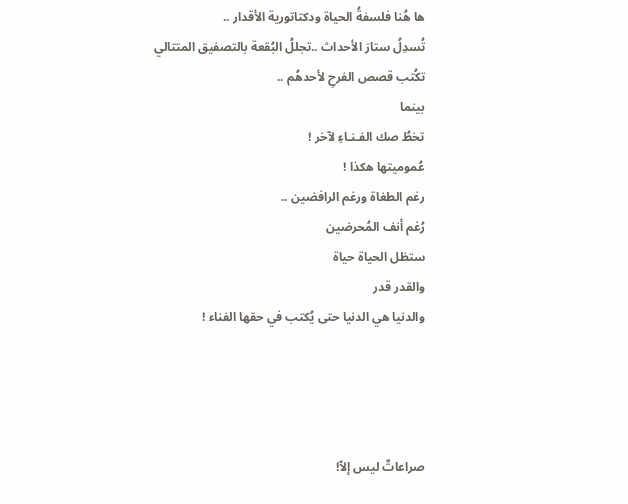ها هُنا فلسفةُ الحياة ودكتاتورية الأقدار ..
تُسدِلُ ستارَ الأحداث ..تجللُ البُقعة بالتصفيق المتتالي
تكُتب قصص الفرحِ لأحدهُم ..
بينما
تخطُ صك الفـنـاءِ لآخر !
عُموميتها هكذا !
رغم الطغاة ورغم الرافضين ..
رُغم أنف المُحرضين
ستظل الحياة حياة
والقدر قدر
والدنيا هي الدنيا حتى يُكتب في حقها الفناء !




صراعاتٌ ليس إلاّ!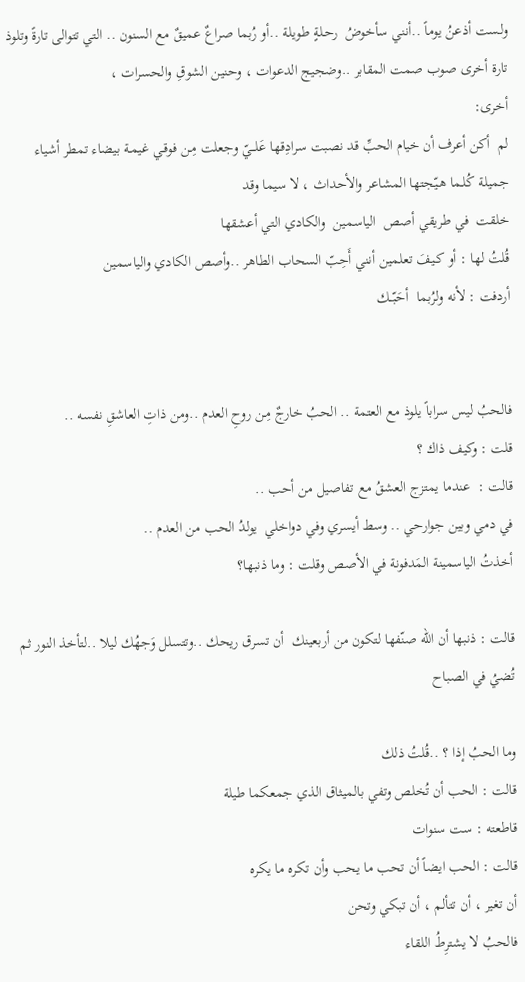ولـست أذعنُ يوماً ..أنني سأخوضُ  رحـلةٍ طويلة ..أو رُبما صراعٌ عميقٌ مع السنون .. التي تتوالى تارةً وتلوذ تارة أخرى صوب صمت المقابر ..وضجيج الدعوات ، وحنين الشوقِ والحسرات ،
أخرى:
لم  أكن أعرف أن خيام الحبِّ قد نصبت سرادِقها عَلـــيّ وجعلت مِـن فوقـي غيمـة بيضاء تمطر أشياء جميلة كُلـما هـيّجتها المشاعر والأحداث ، لا سيما وقد
خلقت  في طريقي أصص  الياسمين  والكادي التي أعشقها
قُلتُ لها : أو كـيفَ تعلمين أنني أَحِبّ السحاب الطاهر ..وأصص الكادي والياسمين
أردفت : لأنه ولرُبما  أحَبّــك


فالحبُ ليس سراباً يلوذ مع العتمة .. الحبُ خارجٌ مِـن روحِ العدم ..ومن ذاتِ العاشقِ نفسه ..
قلت : وكيف ذاك ؟
قالت :  عندما يمتزج العشقُ مع تفاصيل من أحب ..
في دمي وبين جوارحي .. وسط أيسري وفي دواخلي  يولدُ الحب من العدم ..
أخذتُ الياسمينة المَدفونة في الأصص وقلت : وما ذنبها؟

قالت : ذنبها أن الله صنّفها لتكون من أربعينك  أن تسرق ريحك ..وتتسلل وَجهُك ليلا ..لتأخذ النور ثم تُضيُ في الصباح

وما الحبُ إذا ؟ ..قُلتُ ذلك
قالت : الحب أن تُخلص وتفي بالميثاق الذي جمعكما طيلة
قاطعته : ست سنوات
قالت : الحب ايضاً أن تحب ما يحب وأن تكره ما يكره
أن تغير ، أن تتألم ، أن تبكي وتحن
فالحبُ لا يشترِطُ اللقاء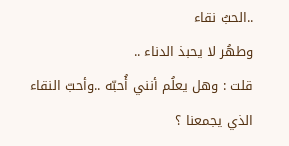..الحبُ نقاء
وطهُر لا يحبذ الدناء ..
قلت : وهل يعلُم أنني أُحبّه ..وأحبّ النقاء الذي يجمعنا ؟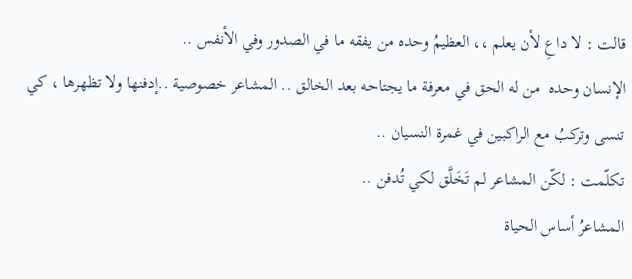قالت : لا داعِ لأن يعلم ،، العظيمُ وحده من يفقه ما في الصدور وفي الأنفس ..
الإنسان وحده  من له الحق في معرفة ما يجتاحه بعد الخالق .. المشاعر خصوصية ..إدفنها ولا تظهرها ، كي تنسى وتركبُ مع الراكبين في غمرة النسيان ..
تكلّمت : لكّن المشاعر لم تَخَلَّق لكي تُدفن ..
المشاعرُ أساس الحياة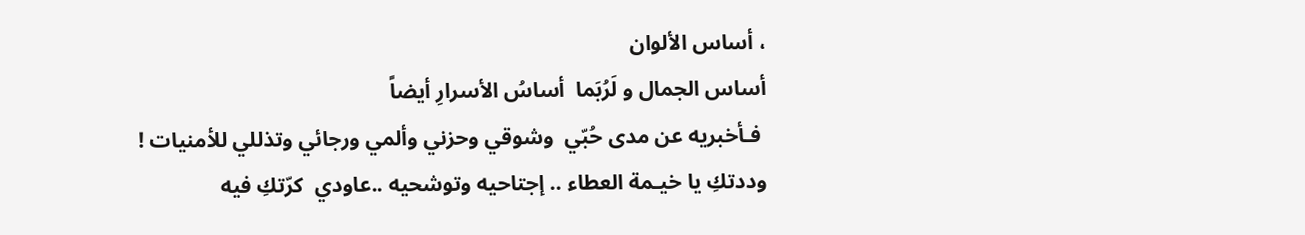، أساس الألوان
أساس الجمال و لَرُبَما  أساسُ الأسرارِ أيضاً
 فـأخبريه عن مدى حُبّي  وشوقي وحزني وألمي ورجائي وتذللي للأمنيات !
وددتكِ يا خيـمة العطاء .. إجتاحيه وتوشحيه ..عاودي  كرّتكِ فيه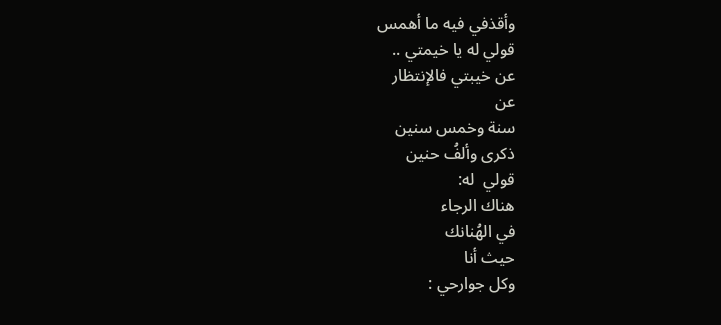وأقذفي فيه ما أهمس
قولي له يا خيمتي ..
عن خيبتي فالإنتظار
عن
سنة وخمس سنين
ذكرى وألفُ حنين
قولي  له:
هناك الرجاء
في الهُنانك
حيث أنا
وكل جوارحي :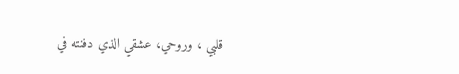قلبي ، وروحي، عشقي الذي دفنته في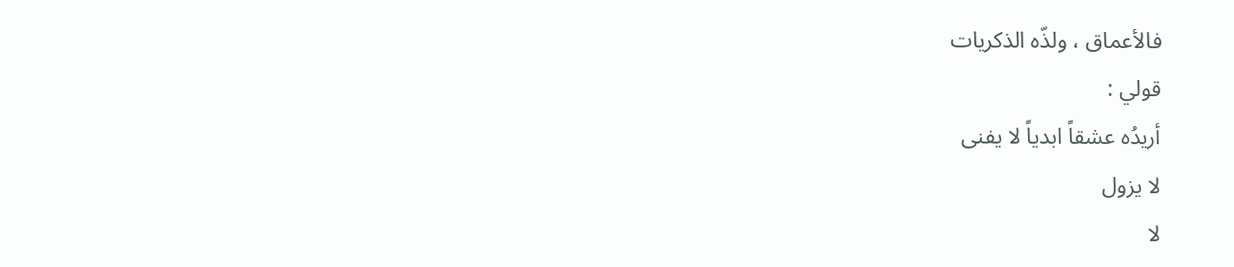فالأعماق ، ولذّه الذكريات
قولي :
أريدُه عشقاً ابدياً لا يفنى
لا يزول
لا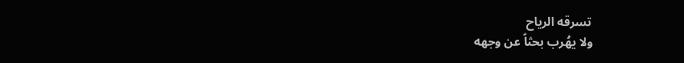تسرقه الرياح
ولا يهُرب بحثاً عن وجهه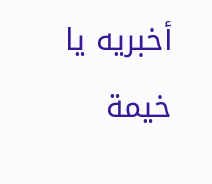أخبريه يا خيمة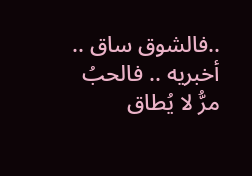..فالشوق ساق ..
أخبريه .. فالحبُ مرُّ لا يُطاق